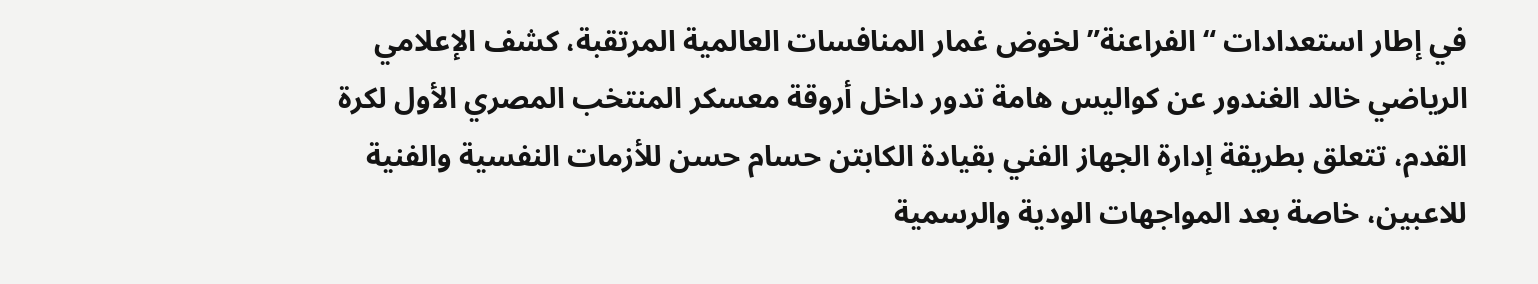في إطار استعدادات “الفراعنة” لخوض غمار المنافسات العالمية المرتقبة، كشف الإعلامي الرياضي خالد الغندور عن كواليس هامة تدور داخل أروقة معسكر المنتخب المصري الأول لكرة القدم، تتعلق بطريقة إدارة الجهاز الفني بقيادة الكابتن حسام حسن للأزمات النفسية والفنية للاعبين، خاصة بعد المواجهات الودية والرسمية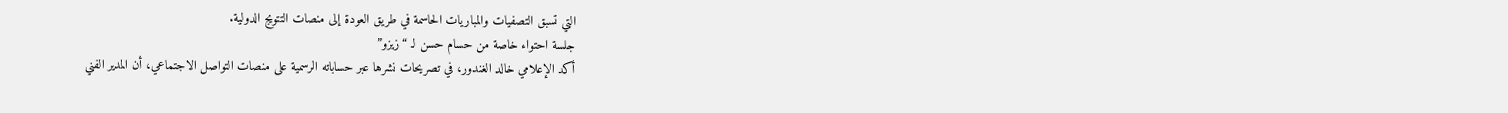التي تسبق التصفيات والمباريات الحاسمة في طريق العودة إلى منصات التتويج الدولية.
جلسة احتواء خاصة من حسام حسن لـ “زيزو”
أكد الإعلامي خالد الغندور، في تصريحات نشرها عبر حساباته الرسمية على منصات التواصل الاجتماعي، أن المدير الفني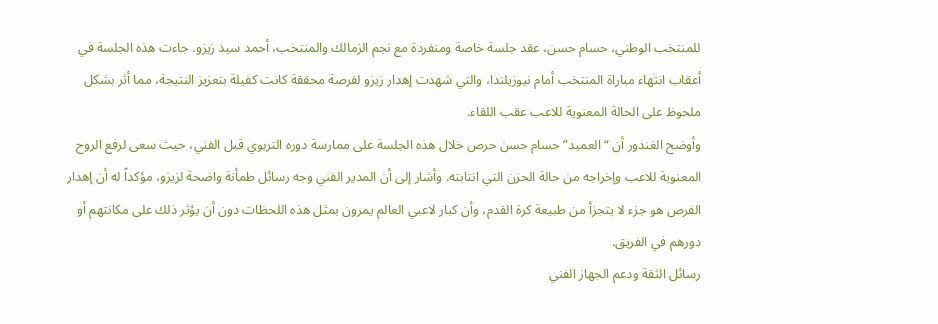للمنتخب الوطني، حسام حسن، عقد جلسة خاصة ومنفردة مع نجم الزمالك والمنتخب، أحمد سيد زيزو. جاءت هذه الجلسة في أعقاب انتهاء مباراة المنتخب أمام نيوزيلندا، والتي شهدت إهدار زيزو لفرصة محققة كانت كفيلة بتعزيز النتيجة، مما أثر بشكل ملحوظ على الحالة المعنوية للاعب عقب اللقاء.
وأوضح الغندور أن “العميد” حسام حسن حرص خلال هذه الجلسة على ممارسة دوره التربوي قبل الفني، حيث سعى لرفع الروح المعنوية للاعب وإخراجه من حالة الحزن التي انتابته. وأشار إلى أن المدير الفني وجه رسائل طمأنة واضحة لزيزو، مؤكداً له أن إهدار الفرص هو جزء لا يتجزأ من طبيعة كرة القدم، وأن كبار لاعبي العالم يمرون بمثل هذه اللحظات دون أن يؤثر ذلك على مكانتهم أو دورهم في الفريق.
رسائل الثقة ودعم الجهاز الفني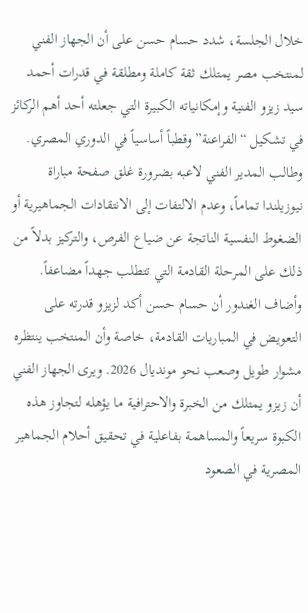خلال الجلسة، شدد حسام حسن على أن الجهاز الفني لمنتخب مصر يمتلك ثقة كاملة ومطلقة في قدرات أحمد سيد زيزو الفنية وإمكانياته الكبيرة التي جعلته أحد أهم الركائز في تشكيل “الفراعنة” وقطباً أساسياً في الدوري المصري. وطالب المدير الفني لاعبه بضرورة غلق صفحة مباراة نيوزيلندا تماماً، وعدم الالتفات إلى الانتقادات الجماهيرية أو الضغوط النفسية الناتجة عن ضياع الفرص، والتركيز بدلاً من ذلك على المرحلة القادمة التي تتطلب جهداً مضاعفاً.
وأضاف الغندور أن حسام حسن أكد لزيزو قدرته على التعويض في المباريات القادمة، خاصة وأن المنتخب ينتظره مشوار طويل وصعب نحو مونديال 2026. ويرى الجهاز الفني أن زيزو يمتلك من الخبرة والاحترافية ما يؤهله لتجاوز هذه الكبوة سريعاً والمساهمة بفاعلية في تحقيق أحلام الجماهير المصرية في الصعود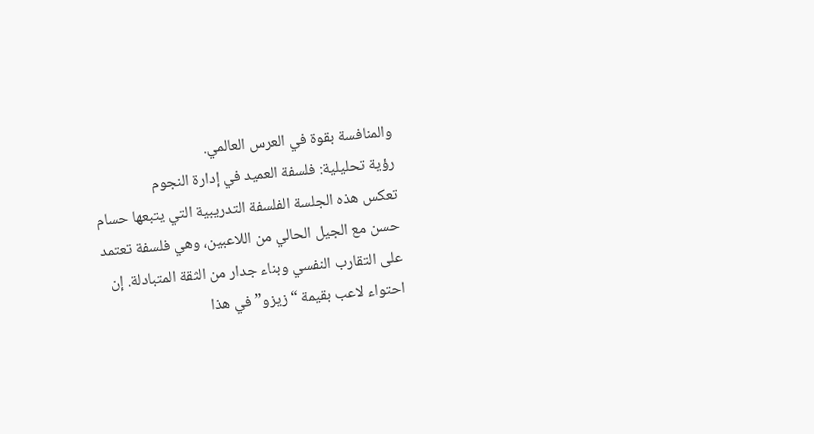والمنافسة بقوة في العرس العالمي.
رؤية تحليلية: فلسفة العميد في إدارة النجوم
تعكس هذه الجلسة الفلسفة التدريبية التي يتبعها حسام حسن مع الجيل الحالي من اللاعبين، وهي فلسفة تعتمد على التقارب النفسي وبناء جدار من الثقة المتبادلة. إن احتواء لاعب بقيمة “زيزو” في هذا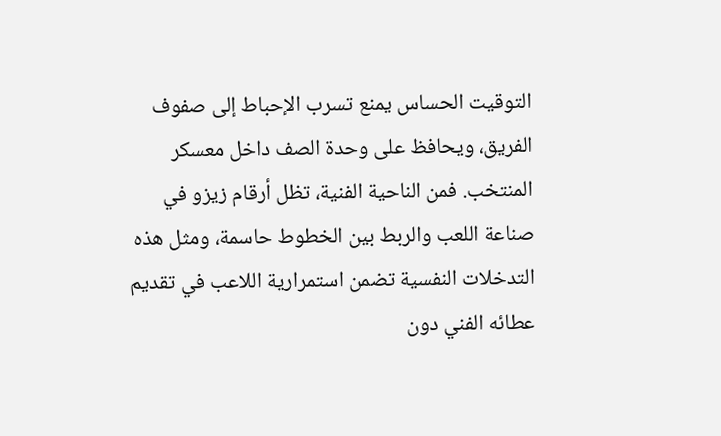التوقيت الحساس يمنع تسرب الإحباط إلى صفوف الفريق، ويحافظ على وحدة الصف داخل معسكر المنتخب. فمن الناحية الفنية، تظل أرقام زيزو في صناعة اللعب والربط بين الخطوط حاسمة، ومثل هذه التدخلات النفسية تضمن استمرارية اللاعب في تقديم عطائه الفني دون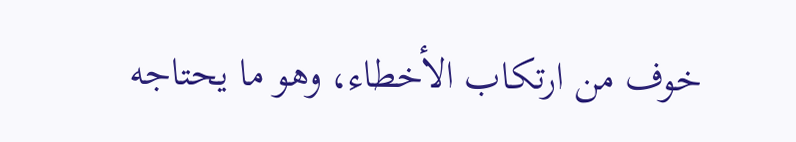خوف من ارتكاب الأخطاء، وهو ما يحتاجه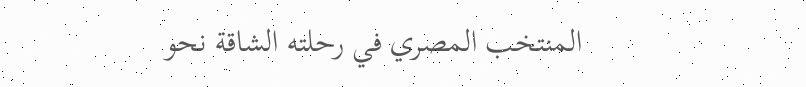المنتخب المصري في رحلته الشاقة نحو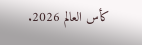كأس العالم 2026.